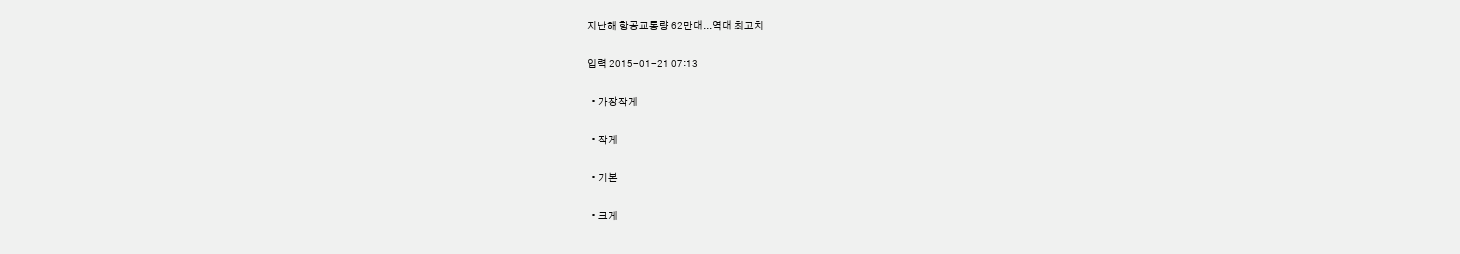지난해 항공교통량 62만대...역대 최고치

입력 2015-01-21 07:13

  • 가장작게

  • 작게

  • 기본

  • 크게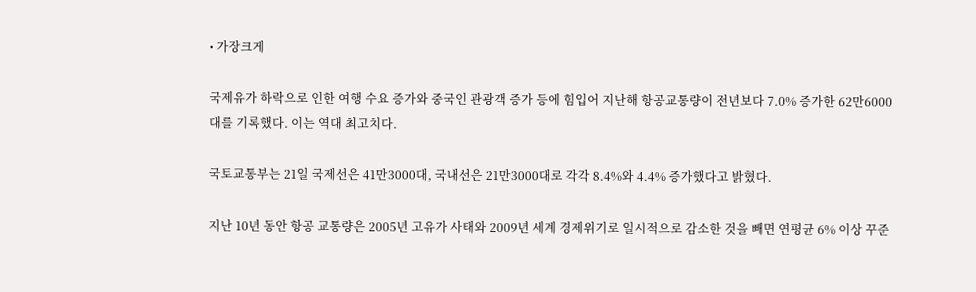• 가장크게

국제유가 하락으로 인한 여행 수요 증가와 중국인 관광객 증가 등에 힘입어 지난해 항공교통량이 전년보다 7.0% 증가한 62만6000대를 기록했다. 이는 역대 최고치다.

국토교통부는 21일 국제선은 41만3000대, 국내선은 21만3000대로 각각 8.4%와 4.4% 증가했다고 밝혔다.

지난 10년 동안 항공 교통량은 2005년 고유가 사태와 2009년 세계 경제위기로 일시적으로 감소한 것을 빼면 연평균 6% 이상 꾸준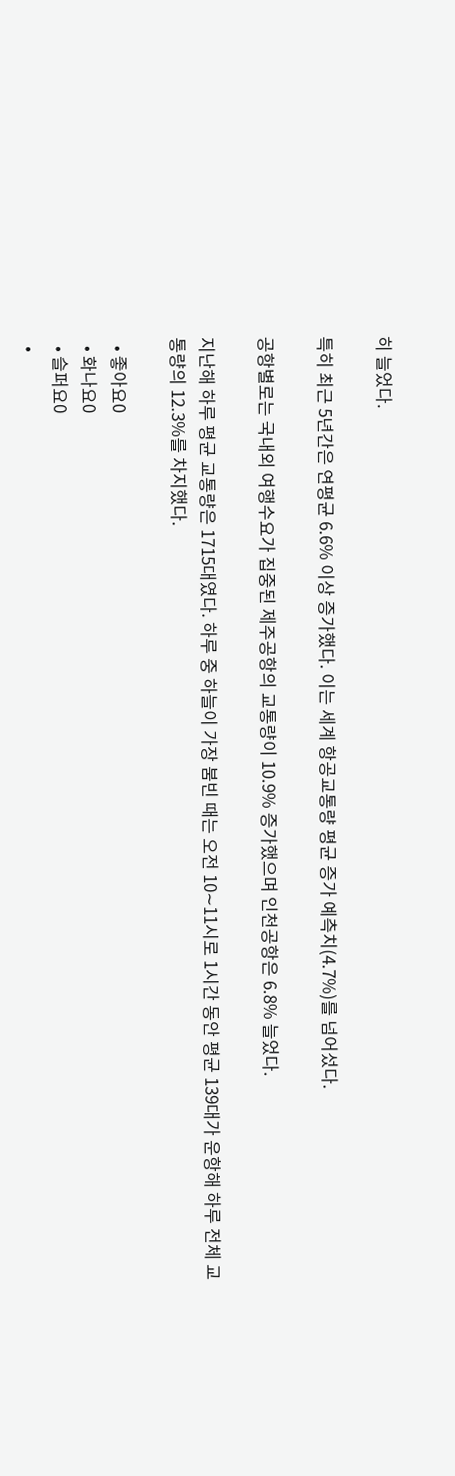히 늘었다.

특히 최근 5년간은 연평균 6.6% 이상 증가했다. 이는 세계 항공교통량 평균 증가 예측치(4.7%)를 넘어섰다.

공항별로는 국내외 여행수요가 집중된 제주공항의 교통량이 10.9% 증가했으며 인천공항은 6.8% 늘었다.

지난해 하루 평균 교통량은 1715대였다. 하루 중 하늘이 가장 붐빈 때는 오전 10∼11시로 1시간 동안 평균 139대가 운항해 하루 전체 교통량의 12.3%를 차지했다.

  • 좋아요0
  • 화나요0
  • 슬퍼요0
  •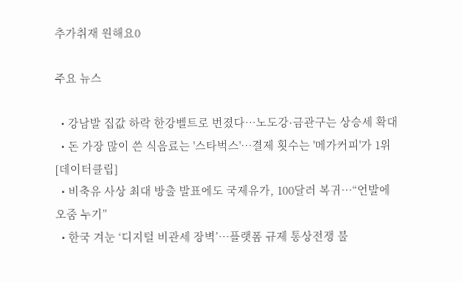추가취재 원해요0

주요 뉴스

  • 강남발 집값 하락 한강벨트로 번졌다⋯노도강·금관구는 상승세 확대
  • 돈 가장 많이 쓴 식음료는 '스타벅스'…결제 횟수는 '메가커피'가 1위 [데이터클립]
  • 비축유 사상 최대 방출 발표에도 국제유가, 100달러 복귀⋯“언발에 오줌 누기”
  • 한국 겨눈 ‘디지털 비관세 장벽’…플랫폼 규제 통상전쟁 불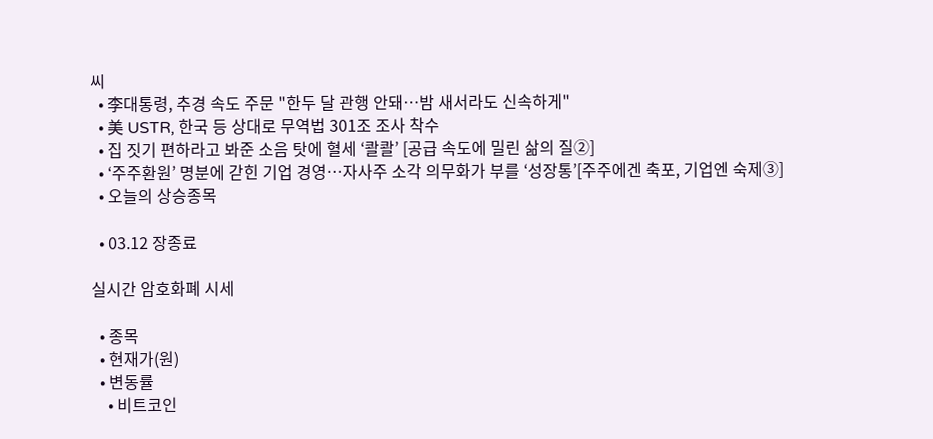씨
  • 李대통령, 추경 속도 주문 "한두 달 관행 안돼…밤 새서라도 신속하게"
  • 美 USTR, 한국 등 상대로 무역법 301조 조사 착수
  • 집 짓기 편하라고 봐준 소음 탓에 혈세 ‘콸콸’ [공급 속도에 밀린 삶의 질②]
  • ‘주주환원’ 명분에 갇힌 기업 경영…자사주 소각 의무화가 부를 ‘성장통’[주주에겐 축포, 기업엔 숙제③]
  • 오늘의 상승종목

  • 03.12 장종료

실시간 암호화폐 시세

  • 종목
  • 현재가(원)
  • 변동률
    • 비트코인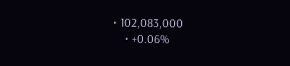• 102,083,000
    • +0.06%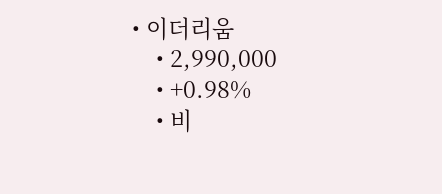• 이더리움
    • 2,990,000
    • +0.98%
    • 비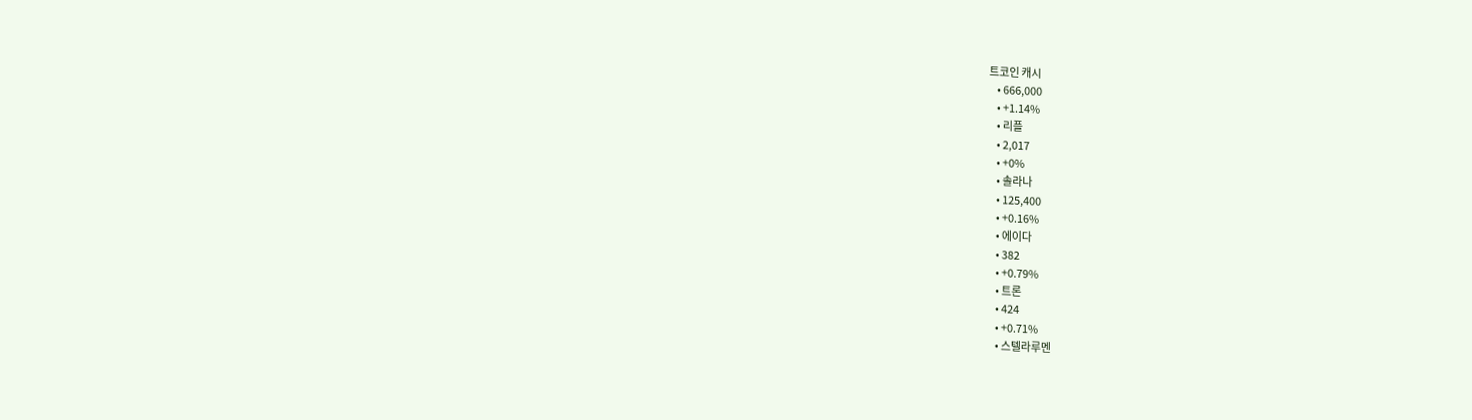트코인 캐시
    • 666,000
    • +1.14%
    • 리플
    • 2,017
    • +0%
    • 솔라나
    • 125,400
    • +0.16%
    • 에이다
    • 382
    • +0.79%
    • 트론
    • 424
    • +0.71%
    • 스텔라루멘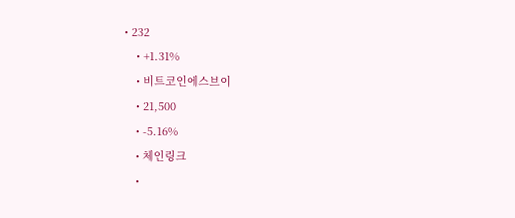• 232
    • +1.31%
    • 비트코인에스브이
    • 21,500
    • -5.16%
    • 체인링크
    •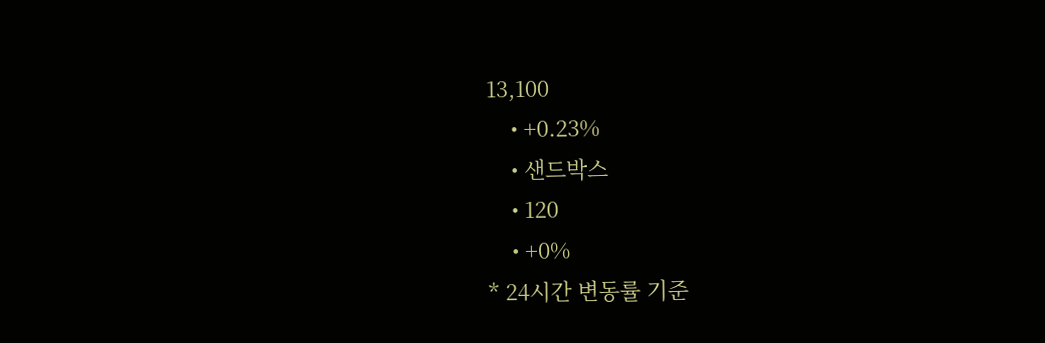13,100
    • +0.23%
    • 샌드박스
    • 120
    • +0%
* 24시간 변동률 기준